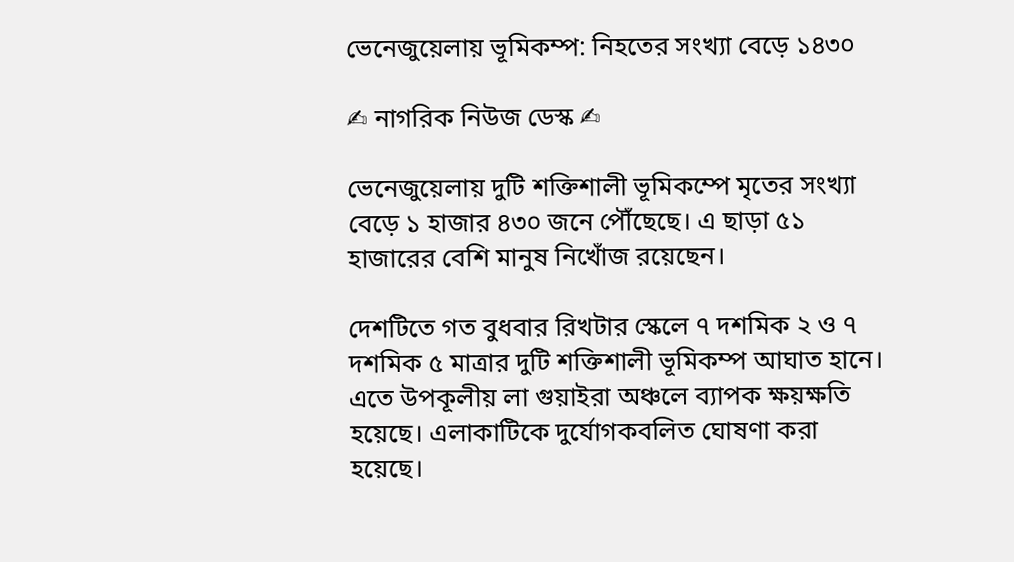ভেনেজুয়েলায় ভূমিকম্প: নিহতের সংখ্যা বেড়ে ১৪৩০

✍ নাগরিক নিউজ ডেস্ক ✍

ভেনেজুয়েলায় দুটি শক্তিশালী ভূমিকম্পে মৃতের সংখ্যা বেড়ে ১ হাজার ৪৩০ জনে পৌঁছেছে। এ ছাড়া ৫১ হাজারের বেশি মানুষ নিখোঁজ রয়েছেন।

দেশটিতে গত বুধবার রিখটার স্কেলে ৭ দশমিক ২ ও ৭ দশমিক ৫ মাত্রার দুটি শক্তিশালী ভূমিকম্প আঘাত হানে। এতে উপকূলীয় লা গুয়াইরা অঞ্চলে ব্যাপক ক্ষয়ক্ষতি হয়েছে। এলাকাটিকে দুর্যোগকবলিত ঘোষণা করা হয়েছে।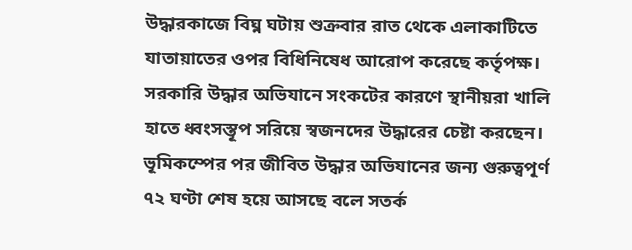উদ্ধারকাজে বিঘ্ন ঘটায় শুক্রবার রাত থেকে এলাকাটিতে যাতায়াতের ওপর বিধিনিষেধ আরোপ করেছে কর্তৃপক্ষ। সরকারি উদ্ধার অভিযানে সংকটের কারণে স্থানীয়রা খালি হাতে ধ্বংসস্তূপ সরিয়ে স্বজনদের উদ্ধারের চেষ্টা করছেন। ভূমিকম্পের পর জীবিত উদ্ধার অভিযানের জন্য গুরুত্বপূর্ণ ৭২ ঘণ্টা শেষ হয়ে আসছে বলে সতর্ক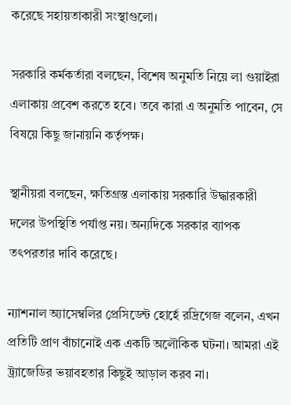করেছে সহায়তাকারী সংস্থাগুলো।

সরকারি কর্মকর্তারা বলছেন, বিশেষ অনুমতি নিয়ে লা গুয়াইরা এলাকায় প্রবেশ করতে হবে। তবে কারা এ অনুমতি পাবেন, সে বিষয়ে কিছু জানায়নি কর্তৃপক্ষ।

স্থানীয়রা বলছেন, ক্ষতিগ্রস্ত এলাকায় সরকারি উদ্ধারকারী দলের উপস্থিতি পর্যাপ্ত নয়। অন্যদিকে সরকার ব্যাপক তৎপরতার দাবি করেছে।

ন্যাশনাল অ্যাসেম্বলির প্রেসিডেন্ট হোর্হে রদ্রিগেজ বলেন, এখন প্রতিটি প্রাণ বাঁচানোই এক একটি অলৌকিক ঘটনা। আমরা এই ট্র্যাজেডির ভয়াবহতার কিছুই আড়াল করব না।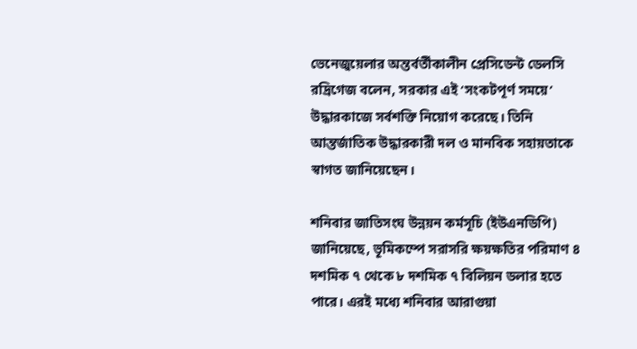ভেনেজুয়েলার অন্তর্বর্তীকালীন প্রেসিডেন্ট ডেলসি রদ্রিগেজ বলেন, সরকার এই ‘সংকটপূর্ণ সময়ে’ উদ্ধারকাজে সর্বশক্তি নিয়োগ করেছে। তিনি আন্তর্জাতিক উদ্ধারকারী দল ও মানবিক সহায়তাকে স্বাগত জানিয়েছেন।

শনিবার জাতিসংঘ উন্নয়ন কর্মসূচি (ইউএনডিপি) জানিয়েছে, ভূমিকম্পে সরাসরি ক্ষয়ক্ষতির পরিমাণ ৪ দশমিক ৭ থেকে ৮ দশমিক ৭ বিলিয়ন ডলার হতে পারে। এরই মধ্যে শনিবার আরাগুয়া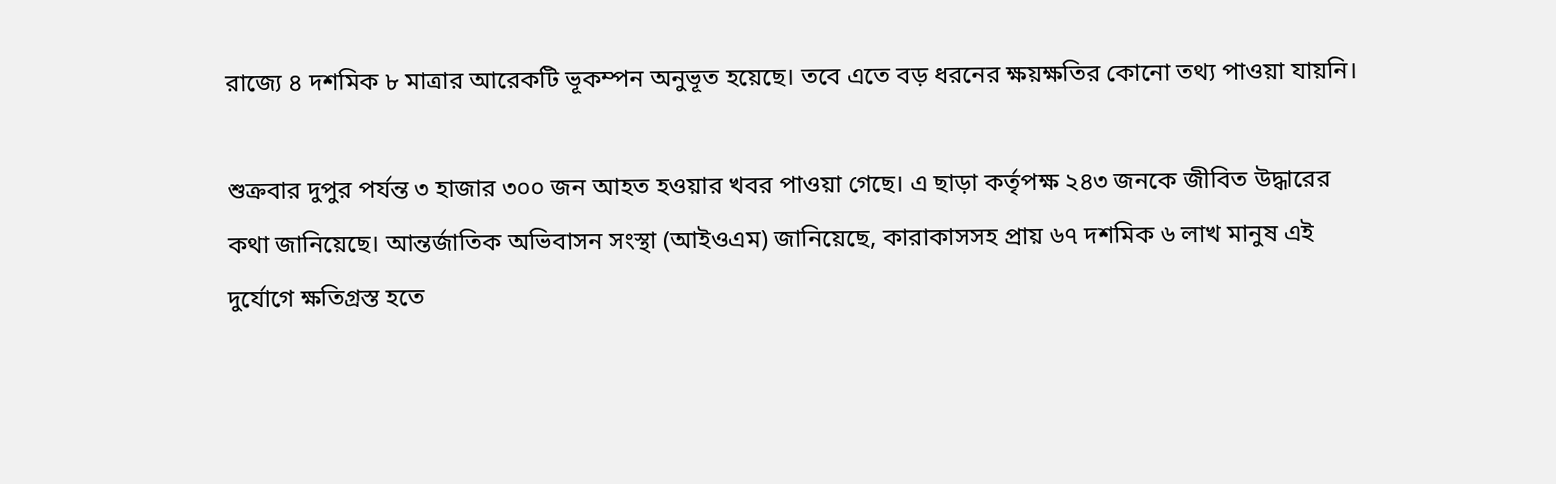রাজ্যে ৪ দশমিক ৮ মাত্রার আরেকটি ভূকম্পন অনুভূত হয়েছে। তবে এতে বড় ধরনের ক্ষয়ক্ষতির কোনো তথ্য পাওয়া যায়নি।

শুক্রবার দুপুর পর্যন্ত ৩ হাজার ৩০০ জন আহত হওয়ার খবর পাওয়া গেছে। এ ছাড়া কর্তৃপক্ষ ২৪৩ জনকে জীবিত উদ্ধারের কথা জানিয়েছে। আন্তর্জাতিক অভিবাসন সংস্থা (আইওএম) জানিয়েছে, কারাকাসসহ প্রায় ৬৭ দশমিক ৬ লাখ মানুষ এই দুর্যোগে ক্ষতিগ্রস্ত হতে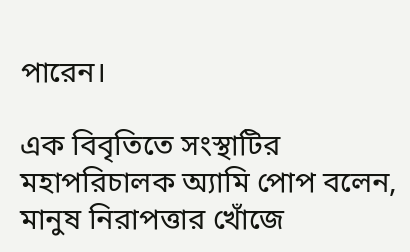পারেন।

এক বিবৃতিতে সংস্থাটির মহাপরিচালক অ্যামি পোপ বলেন, মানুষ নিরাপত্তার খোঁজে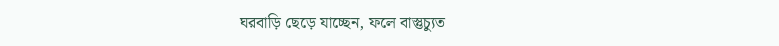ঘরবাড়ি ছেড়ে যাচ্ছেন, ফলে বাস্তুচ্যুত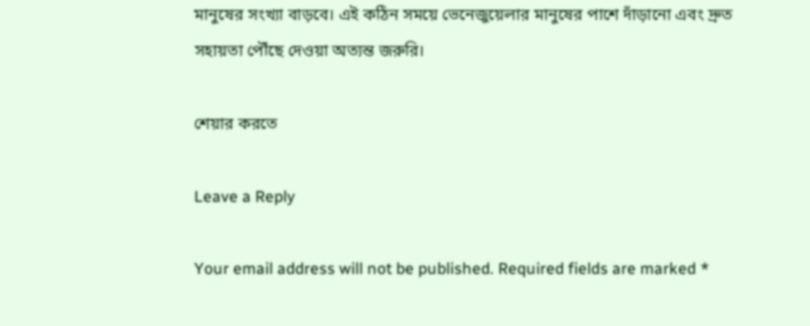মানুষের সংখ্যা বাড়বে। এই কঠিন সময়ে ভেনেজুয়েলার মানুষের পাশে দাঁড়ানো এবং দ্রুত সহায়তা পৌঁছে দেওয়া অত্যন্ত জরুরি।

শেয়ার করতে

Leave a Reply

Your email address will not be published. Required fields are marked *